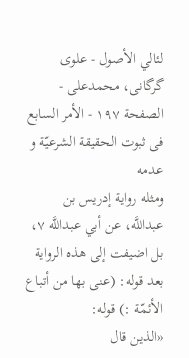لئالي الأصول - علوی گرگانی، محمدعلی - الصفحة ١٩٧ - الأمر السابع فی ثبوت الحقیقة الشرعیّة و عدمه
ومثله رواية إدريس بن عبداللَّه، عن أبي عبداللَّه ٧، بل اضيفت إلى هذه الرواية بعد قوله: (عنى بها من أتباع الأئمّة :) قوله:
«الذين قال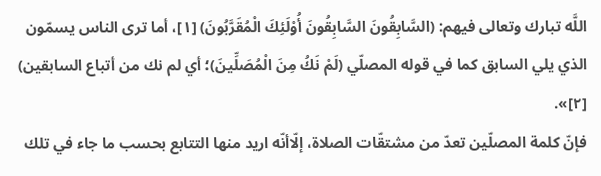اللَّه تبارك وتعالى فيهم: (السَّابِقُونَ السَّابِقُونَ أُوْلَئِكَ الْمُقَرَّبُونَ) [١]، أما ترى الناس يسمّون الذي يلي السابق كما في قوله المصلّي (لَمْ نَكُ مِنَ الْمُصَلِّينَ)؛ أي لم نك من أتباع السابقين) [٢]».
فإنّ كلمة المصلّين تعدّ من مشتقّات الصلاة، إلّاأنّه اريد منها التتابع بحسب ما جاء في تلك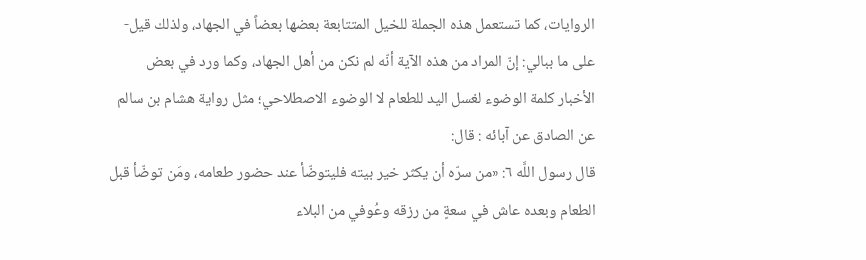الروايات، كما تستعمل هذه الجملة للخيل المتتابعة بعضها بعضاً في الجهاد، ولذلك قيل- على ما ببالي: إنّ المراد من هذه الآية أنّه لم نكن من أهل الجهاد، وكما ورد في بعض الأخبار كلمة الوضوء لغسل اليد للطعام لا الوضوء الاصطلاحي؛ مثل رواية هشام بن سالم عن الصادق عن آبائه : قال:
قال رسول اللَّه ٦: «من سرّه أن يكثر خير بيته فليتوضّأ عند حضور طعامه، ومَن توضّأ قبل الطعام وبعده عاش في سعةٍ من رزقه وعُوفي من البلاء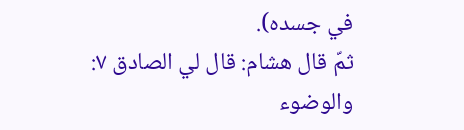في جسده).
ثمّ قال هشام: قال لي الصادق ٧: والوضوء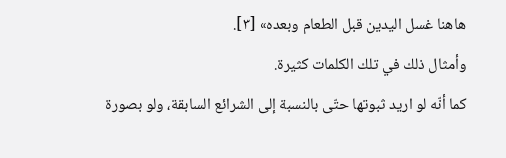هاهنا غسل اليدين قبل الطعام وبعده» [٣].
وأمثال ذلك في تلك الكلمات كثيرة.
كما أنّه لو اريد ثبوتها حتّى بالنسبة إلى الشرائع السابقة، ولو بصورة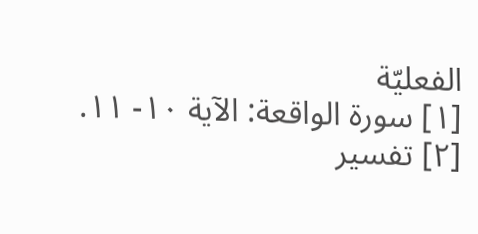الفعليّة
[١] سورة الواقعة: الآية ١٠- ١١.
[٢] تفسير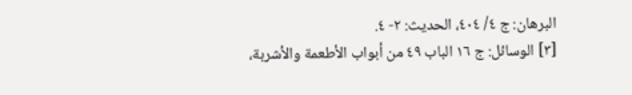البرهان: ج ٤/ ٤٠٤، الحديث: ٢- ٤.
[٣] الوسائل: ج ١٦ الباب ٤٩ من أبواب الأطعمة والأشربة،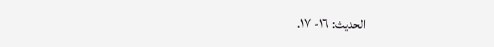الحديث: ١٦- ١٧.